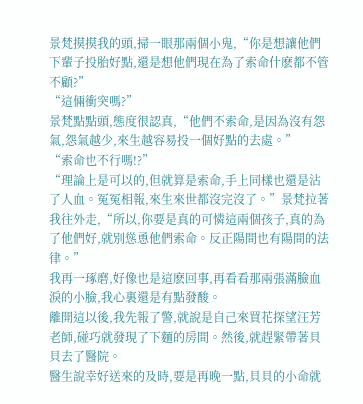景梵摸摸我的頭,掃一眼那兩個小鬼,“你是想讓他們下輩子投胎好點,還是想他們現在為了索命什麽都不管不顧?”
“這倆衝突嗎?”
景梵點點頭,態度很認真,“他們不索命,是因為沒有怨氣,怨氣越少,來生越容易投一個好點的去處。”
“索命也不行嗎!?”
“理論上是可以的,但就算是索命,手上同樣也還是沾了人血。冤冤相報,來生來世都沒完沒了。”景梵拉著我往外走,“所以,你要是真的可憐這兩個孩子,真的為了他們好,就別慫恿他們索命。反正陽間也有陽間的法律。”
我再一琢磨,好像也是這麽回事,再看看那兩張滿臉血淚的小臉,我心裏還是有點發酸。
離開這以後,我先報了警,就說是自己來買花探望汪芳老師,碰巧就發現了下麵的房間。然後,就趕緊帶著貝貝去了醫院。
醫生說幸好送來的及時,要是再晚一點,貝貝的小命就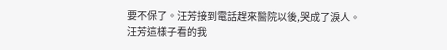要不保了。汪芳接到電話趕來醫院以後,哭成了淚人。
汪芳這樣子看的我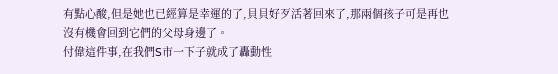有點心酸,但是她也已經算是幸運的了,貝貝好歹活著回來了,那兩個孩子可是再也沒有機會回到它們的父母身邊了。
付偉這件事,在我們S市一下子就成了轟動性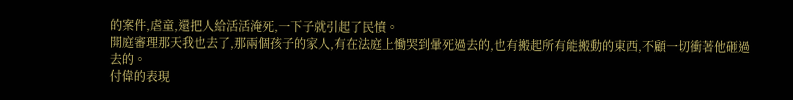的案件,虐童,還把人給活活淹死,一下子就引起了民憤。
開庭審理那天我也去了,那兩個孩子的家人,有在法庭上慟哭到暈死過去的,也有搬起所有能搬動的東西,不顧一切衝著他砸過去的。
付偉的表現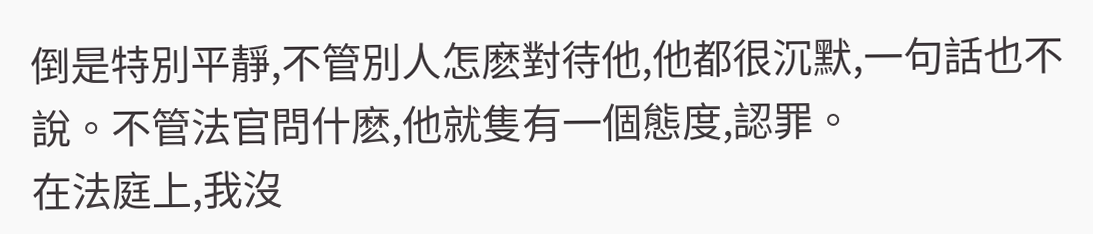倒是特別平靜,不管別人怎麽對待他,他都很沉默,一句話也不說。不管法官問什麽,他就隻有一個態度,認罪。
在法庭上,我沒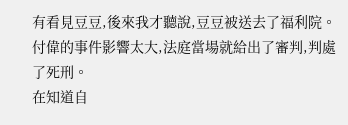有看見豆豆,後來我才聽說,豆豆被送去了福利院。
付偉的事件影響太大,法庭當場就給出了審判,判處了死刑。
在知道自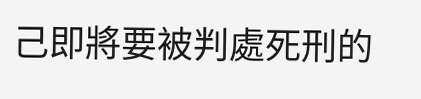己即將要被判處死刑的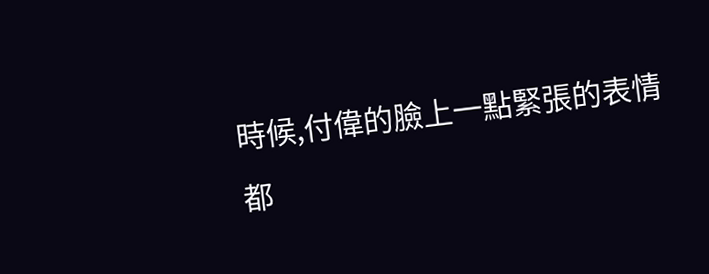時候,付偉的臉上一點緊張的表情都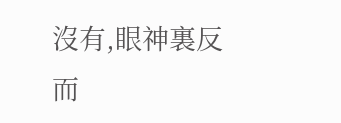沒有,眼神裏反而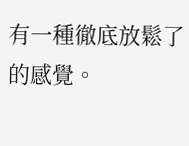有一種徹底放鬆了的感覺。